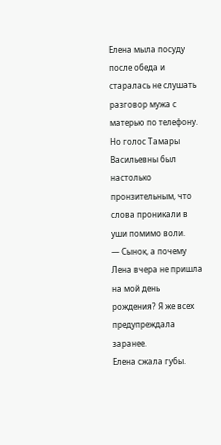Елена мыла посуду после обеда и старалась не слушать разговор мужа с матерью по телефону. Но голос Тамары Васильевны был настолько пронзительным, что слова проникали в уши помимо воли.
— Сынок, а почему Лена вчера не пришла на мой день рождения? Я же всех предупреждала заранее.
Елена сжала губы.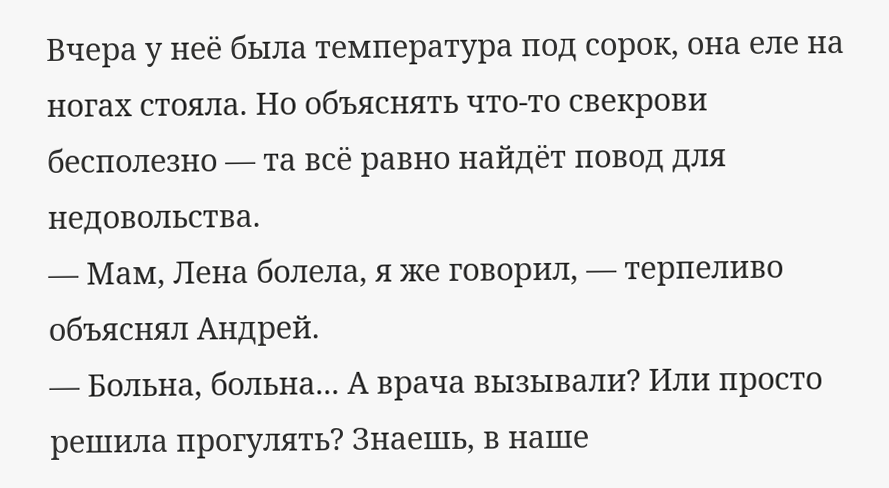Вчера у неё была температура под сорок, она еле на ногах стояла. Но объяснять что-то свекрови бесполезно — та всё равно найдёт повод для недовольства.
— Мам, Лена болела, я же говорил, — терпеливо объяснял Андрей.
— Больна, больна... А врача вызывали? Или просто решила прогулять? Знаешь, в наше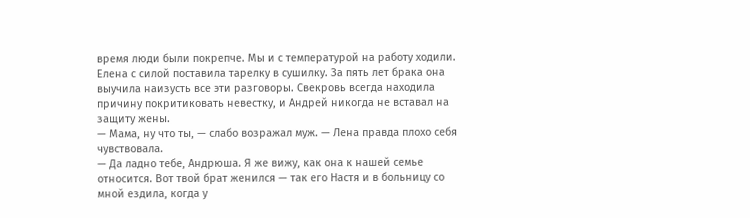время люди были покрепче. Мы и с температурой на работу ходили.
Елена с силой поставила тарелку в сушилку. За пять лет брака она выучила наизусть все эти разговоры. Свекровь всегда находила причину покритиковать невестку, и Андрей никогда не вставал на защиту жены.
— Мама, ну что ты, — слабо возражал муж. — Лена правда плохо себя чувствовала.
— Да ладно тебе, Андрюша. Я же вижу, как она к нашей семье относится. Вот твой брат женился — так его Настя и в больницу со мной ездила, когда у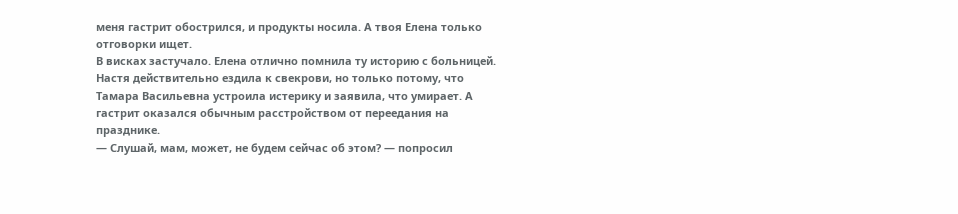меня гастрит обострился, и продукты носила. А твоя Елена только отговорки ищет.
В висках застучало. Елена отлично помнила ту историю с больницей. Настя действительно ездила к свекрови, но только потому, что Тамара Васильевна устроила истерику и заявила, что умирает. А гастрит оказался обычным расстройством от переедания на празднике.
— Слушай, мам, может, не будем сейчас об этом? — попросил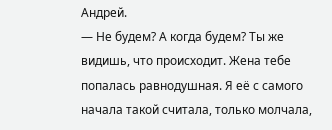Андрей.
— Не будем? А когда будем? Ты же видишь, что происходит. Жена тебе попалась равнодушная. Я её с самого начала такой считала, только молчала,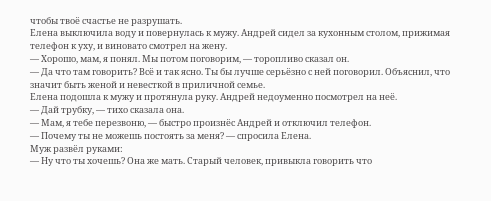чтобы твоё счастье не разрушать.
Елена выключила воду и повернулась к мужу. Андрей сидел за кухонным столом, прижимая телефон к уху, и виновато смотрел на жену.
— Хорошо, мам, я понял. Мы потом поговорим, — торопливо сказал он.
— Да что там говорить? Всё и так ясно. Ты бы лучше серьёзно с ней поговорил. Объяснил, что значит быть женой и невесткой в приличной семье.
Елена подошла к мужу и протянула руку. Андрей недоуменно посмотрел на неё.
— Дай трубку, — тихо сказала она.
— Мам, я тебе перезвоню, — быстро произнёс Андрей и отключил телефон.
— Почему ты не можешь постоять за меня? — спросила Елена.
Муж развёл руками:
— Ну что ты хочешь? Она же мать. Старый человек, привыкла говорить что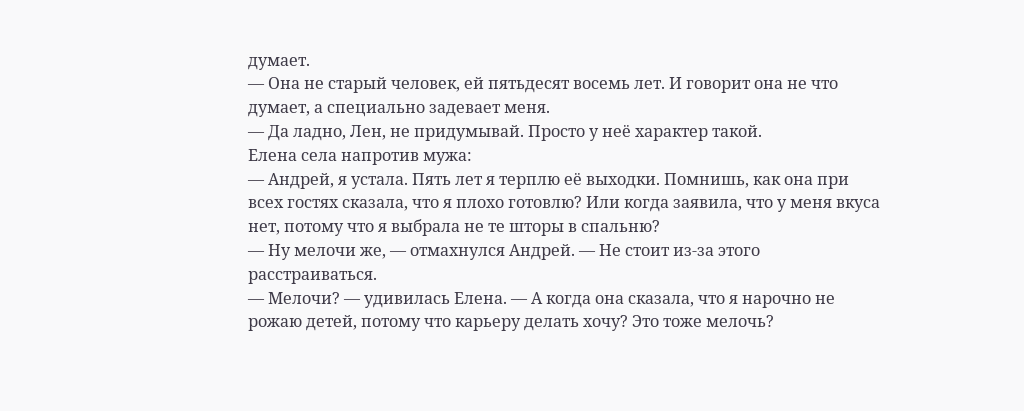думает.
— Она не старый человек, ей пятьдесят восемь лет. И говорит она не что думает, а специально задевает меня.
— Да ладно, Лен, не придумывай. Просто у неё характер такой.
Елена села напротив мужа:
— Андрей, я устала. Пять лет я терплю её выходки. Помнишь, как она при всех гостях сказала, что я плохо готовлю? Или когда заявила, что у меня вкуса нет, потому что я выбрала не те шторы в спальню?
— Ну мелочи же, — отмахнулся Андрей. — Не стоит из-за этого расстраиваться.
— Мелочи? — удивилась Елена. — А когда она сказала, что я нарочно не рожаю детей, потому что карьеру делать хочу? Это тоже мелочь?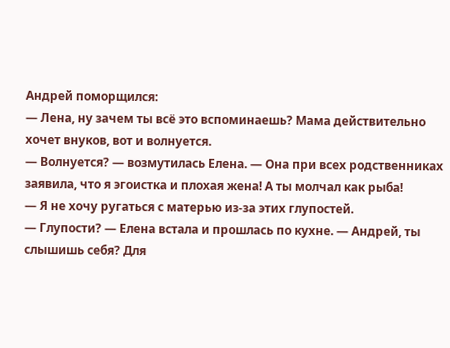Андрей поморщился:
— Лена, ну зачем ты всё это вспоминаешь? Мама действительно хочет внуков, вот и волнуется.
— Волнуется? — возмутилась Елена. — Она при всех родственниках заявила, что я эгоистка и плохая жена! А ты молчал как рыба!
— Я не хочу ругаться с матерью из-за этих глупостей.
— Глупости? — Елена встала и прошлась по кухне. — Андрей, ты слышишь себя? Для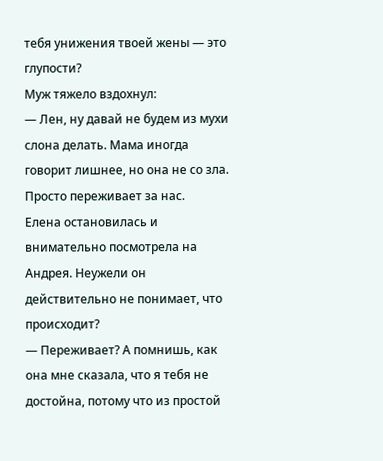тебя унижения твоей жены — это глупости?
Муж тяжело вздохнул:
— Лен, ну давай не будем из мухи слона делать. Мама иногда говорит лишнее, но она не со зла. Просто переживает за нас.
Елена остановилась и внимательно посмотрела на Андрея. Неужели он действительно не понимает, что происходит?
— Переживает? А помнишь, как она мне сказала, что я тебя не достойна, потому что из простой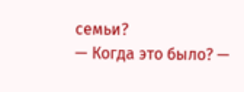семьи?
— Когда это было? —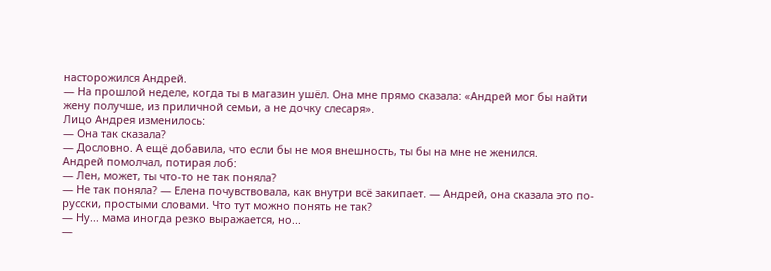насторожился Андрей.
— На прошлой неделе, когда ты в магазин ушёл. Она мне прямо сказала: «Андрей мог бы найти жену получше, из приличной семьи, а не дочку слесаря».
Лицо Андрея изменилось:
— Она так сказала?
— Дословно. А ещё добавила, что если бы не моя внешность, ты бы на мне не женился.
Андрей помолчал, потирая лоб:
— Лен, может, ты что-то не так поняла?
— Не так поняла? — Елена почувствовала, как внутри всё закипает. — Андрей, она сказала это по-русски, простыми словами. Что тут можно понять не так?
— Ну... мама иногда резко выражается, но...
—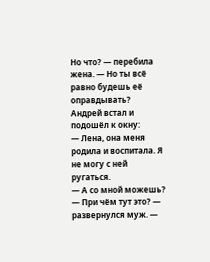Но что? — перебила жена. — Но ты всё равно будешь её оправдывать?
Андрей встал и подошёл к окну:
— Лена, она меня родила и воспитала. Я не могу с ней ругаться.
— А со мной можешь?
— При чём тут это? — развернулся муж. —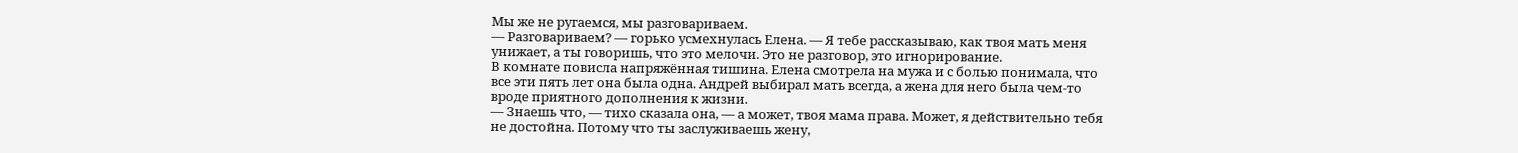Мы же не ругаемся, мы разговариваем.
— Разговариваем? — горько усмехнулась Елена. — Я тебе рассказываю, как твоя мать меня унижает, а ты говоришь, что это мелочи. Это не разговор, это игнорирование.
В комнате повисла напряжённая тишина. Елена смотрела на мужа и с болью понимала, что все эти пять лет она была одна. Андрей выбирал мать всегда, а жена для него была чем-то вроде приятного дополнения к жизни.
— Знаешь что, — тихо сказала она, — а может, твоя мама права. Может, я действительно тебя не достойна. Потому что ты заслуживаешь жену,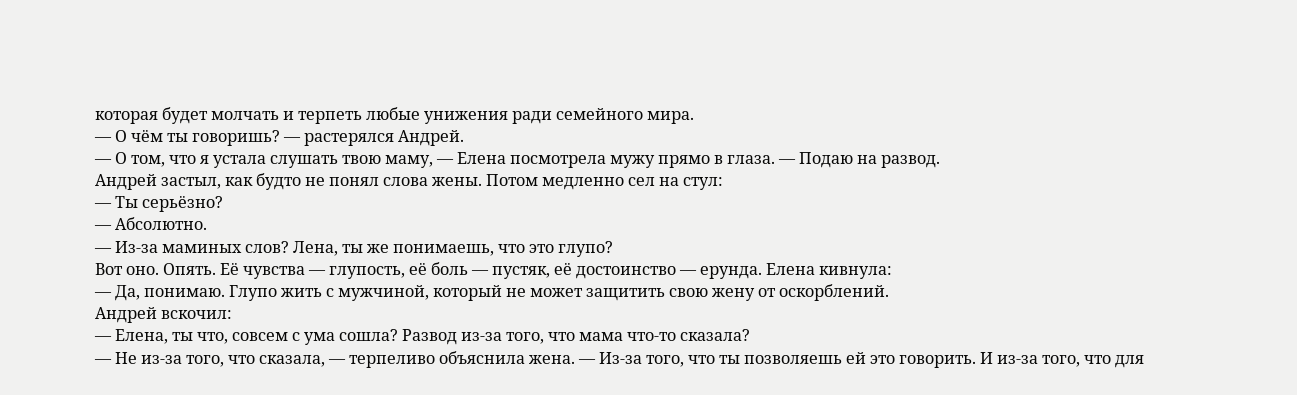которая будет молчать и терпеть любые унижения ради семейного мира.
— О чём ты говоришь? — растерялся Андрей.
— О том, что я устала слушать твою маму, — Елена посмотрела мужу прямо в глаза. — Подаю на развод.
Андрей застыл, как будто не понял слова жены. Потом медленно сел на стул:
— Ты серьёзно?
— Абсолютно.
— Из-за маминых слов? Лена, ты же понимаешь, что это глупо?
Вот оно. Опять. Её чувства — глупость, её боль — пустяк, её достоинство — ерунда. Елена кивнула:
— Да, понимаю. Глупо жить с мужчиной, который не может защитить свою жену от оскорблений.
Андрей вскочил:
— Елена, ты что, совсем с ума сошла? Развод из-за того, что мама что-то сказала?
— Не из-за того, что сказала, — терпеливо объяснила жена. — Из-за того, что ты позволяешь ей это говорить. И из-за того, что для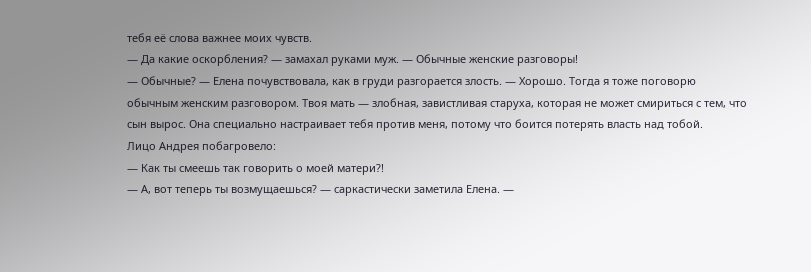тебя её слова важнее моих чувств.
— Да какие оскорбления? — замахал руками муж. — Обычные женские разговоры!
— Обычные? — Елена почувствовала, как в груди разгорается злость. — Хорошо. Тогда я тоже поговорю обычным женским разговором. Твоя мать — злобная, завистливая старуха, которая не может смириться с тем, что сын вырос. Она специально настраивает тебя против меня, потому что боится потерять власть над тобой.
Лицо Андрея побагровело:
— Как ты смеешь так говорить о моей матери?!
— А, вот теперь ты возмущаешься? — саркастически заметила Елена. —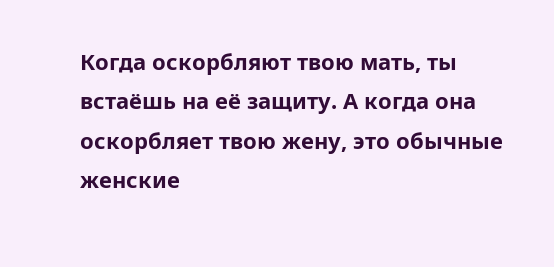Когда оскорбляют твою мать, ты встаёшь на её защиту. А когда она оскорбляет твою жену, это обычные женские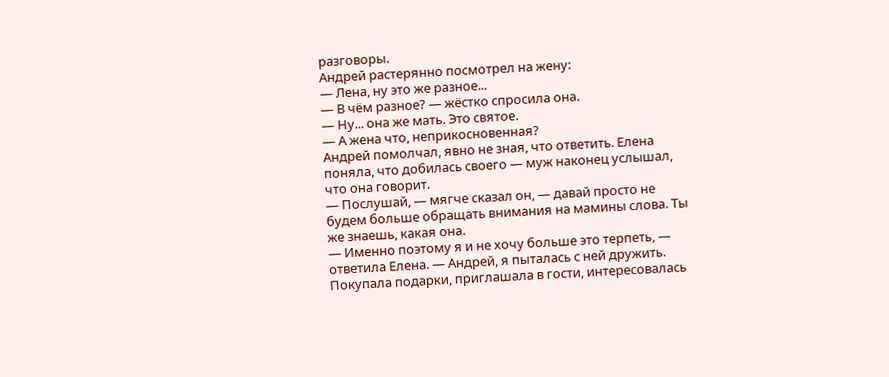разговоры.
Андрей растерянно посмотрел на жену:
— Лена, ну это же разное...
— В чём разное? — жёстко спросила она.
— Ну... она же мать. Это святое.
— А жена что, неприкосновенная?
Андрей помолчал, явно не зная, что ответить. Елена поняла, что добилась своего — муж наконец услышал, что она говорит.
— Послушай, — мягче сказал он, — давай просто не будем больше обращать внимания на мамины слова. Ты же знаешь, какая она.
— Именно поэтому я и не хочу больше это терпеть, — ответила Елена. — Андрей, я пыталась с ней дружить. Покупала подарки, приглашала в гости, интересовалась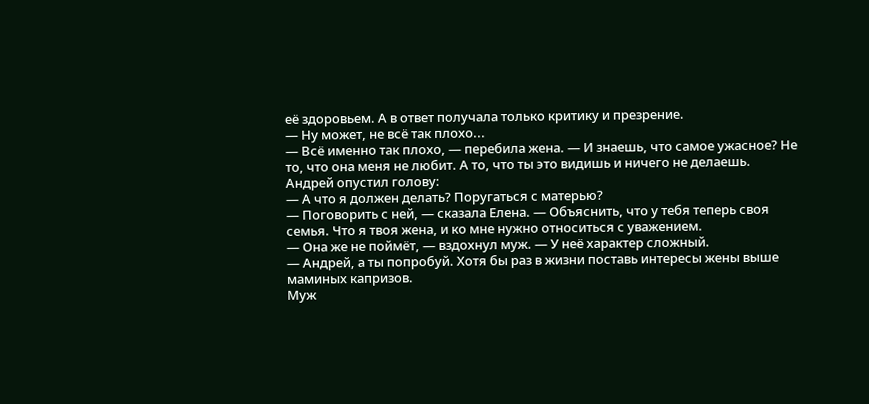её здоровьем. А в ответ получала только критику и презрение.
— Ну может, не всё так плохо...
— Всё именно так плохо, — перебила жена. — И знаешь, что самое ужасное? Не то, что она меня не любит. А то, что ты это видишь и ничего не делаешь.
Андрей опустил голову:
— А что я должен делать? Поругаться с матерью?
— Поговорить с ней, — сказала Елена. — Объяснить, что у тебя теперь своя семья. Что я твоя жена, и ко мне нужно относиться с уважением.
— Она же не поймёт, — вздохнул муж. — У неё характер сложный.
— Андрей, а ты попробуй. Хотя бы раз в жизни поставь интересы жены выше маминых капризов.
Муж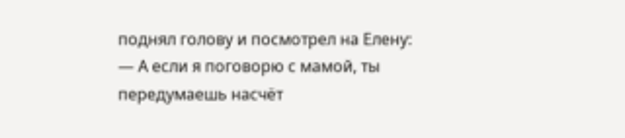поднял голову и посмотрел на Елену:
— А если я поговорю с мамой, ты передумаешь насчёт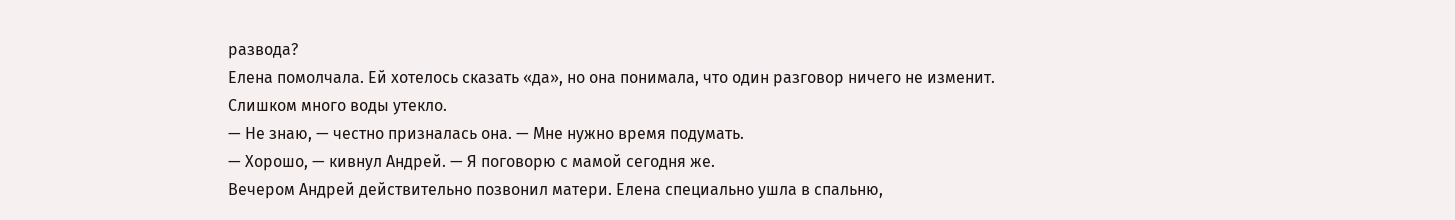развода?
Елена помолчала. Ей хотелось сказать «да», но она понимала, что один разговор ничего не изменит. Слишком много воды утекло.
— Не знаю, — честно призналась она. — Мне нужно время подумать.
— Хорошо, — кивнул Андрей. — Я поговорю с мамой сегодня же.
Вечером Андрей действительно позвонил матери. Елена специально ушла в спальню,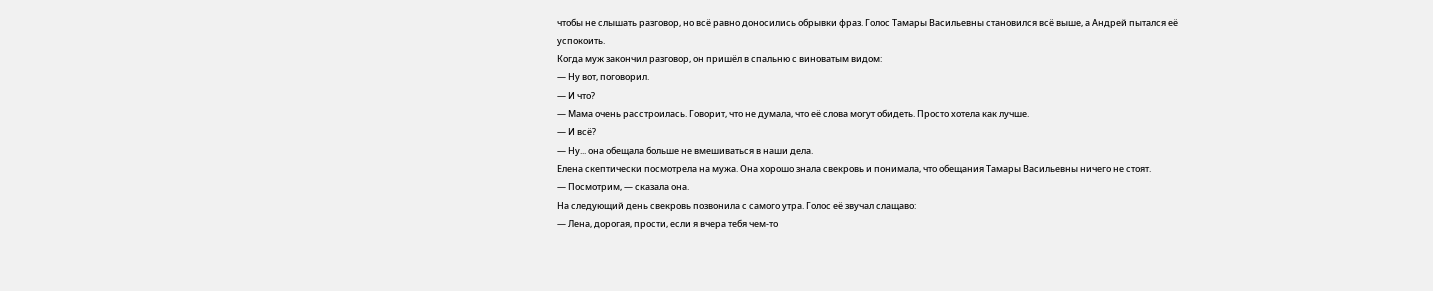чтобы не слышать разговор, но всё равно доносились обрывки фраз. Голос Тамары Васильевны становился всё выше, а Андрей пытался её успокоить.
Когда муж закончил разговор, он пришёл в спальню с виноватым видом:
— Ну вот, поговорил.
— И что?
— Мама очень расстроилась. Говорит, что не думала, что её слова могут обидеть. Просто хотела как лучше.
— И всё?
— Ну... она обещала больше не вмешиваться в наши дела.
Елена скептически посмотрела на мужа. Она хорошо знала свекровь и понимала, что обещания Тамары Васильевны ничего не стоят.
— Посмотрим, — сказала она.
На следующий день свекровь позвонила с самого утра. Голос её звучал слащаво:
— Лена, дорогая, прости, если я вчера тебя чем-то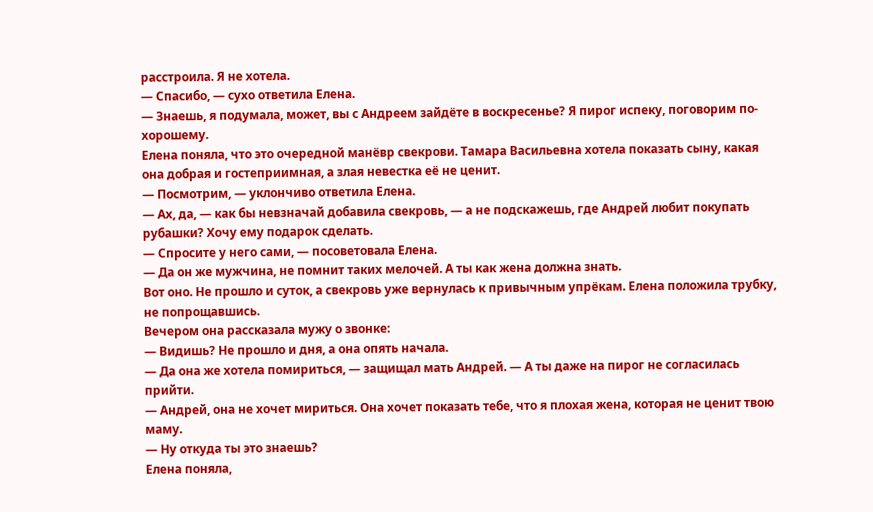расстроила. Я не хотела.
— Спасибо, — сухо ответила Елена.
— Знаешь, я подумала, может, вы с Андреем зайдёте в воскресенье? Я пирог испеку, поговорим по-хорошему.
Елена поняла, что это очередной манёвр свекрови. Тамара Васильевна хотела показать сыну, какая она добрая и гостеприимная, а злая невестка её не ценит.
— Посмотрим, — уклончиво ответила Елена.
— Ах, да, — как бы невзначай добавила свекровь, — а не подскажешь, где Андрей любит покупать рубашки? Хочу ему подарок сделать.
— Спросите у него сами, — посоветовала Елена.
— Да он же мужчина, не помнит таких мелочей. А ты как жена должна знать.
Вот оно. Не прошло и суток, а свекровь уже вернулась к привычным упрёкам. Елена положила трубку, не попрощавшись.
Вечером она рассказала мужу о звонке:
— Видишь? Не прошло и дня, а она опять начала.
— Да она же хотела помириться, — защищал мать Андрей. — А ты даже на пирог не согласилась прийти.
— Андрей, она не хочет мириться. Она хочет показать тебе, что я плохая жена, которая не ценит твою маму.
— Ну откуда ты это знаешь?
Елена поняла,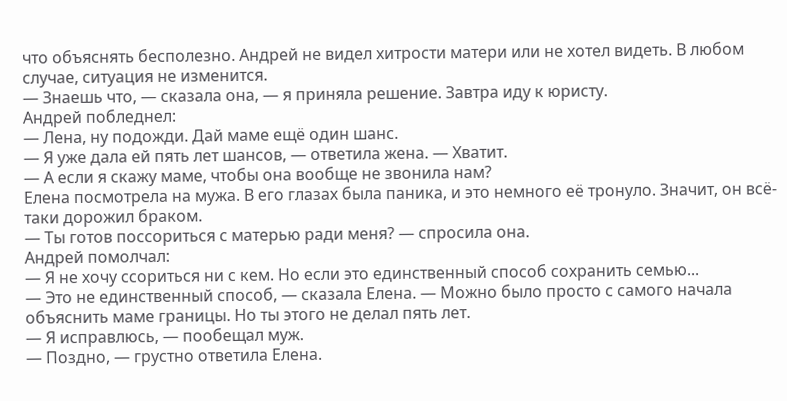что объяснять бесполезно. Андрей не видел хитрости матери или не хотел видеть. В любом случае, ситуация не изменится.
— Знаешь что, — сказала она, — я приняла решение. Завтра иду к юристу.
Андрей побледнел:
— Лена, ну подожди. Дай маме ещё один шанс.
— Я уже дала ей пять лет шансов, — ответила жена. — Хватит.
— А если я скажу маме, чтобы она вообще не звонила нам?
Елена посмотрела на мужа. В его глазах была паника, и это немного её тронуло. Значит, он всё-таки дорожил браком.
— Ты готов поссориться с матерью ради меня? — спросила она.
Андрей помолчал:
— Я не хочу ссориться ни с кем. Но если это единственный способ сохранить семью...
— Это не единственный способ, — сказала Елена. — Можно было просто с самого начала объяснить маме границы. Но ты этого не делал пять лет.
— Я исправлюсь, — пообещал муж.
— Поздно, — грустно ответила Елена.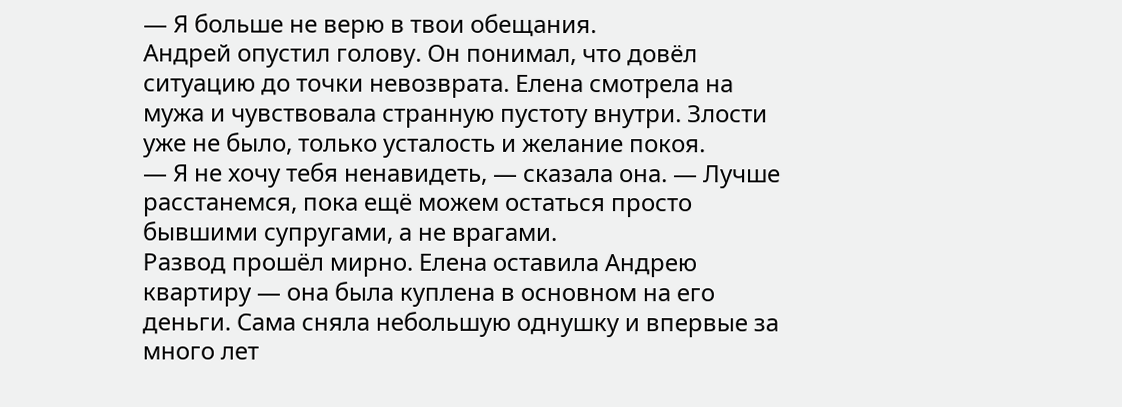— Я больше не верю в твои обещания.
Андрей опустил голову. Он понимал, что довёл ситуацию до точки невозврата. Елена смотрела на мужа и чувствовала странную пустоту внутри. Злости уже не было, только усталость и желание покоя.
— Я не хочу тебя ненавидеть, — сказала она. — Лучше расстанемся, пока ещё можем остаться просто бывшими супругами, а не врагами.
Развод прошёл мирно. Елена оставила Андрею квартиру — она была куплена в основном на его деньги. Сама сняла небольшую однушку и впервые за много лет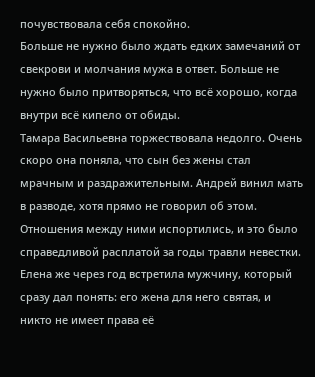почувствовала себя спокойно.
Больше не нужно было ждать едких замечаний от свекрови и молчания мужа в ответ. Больше не нужно было притворяться, что всё хорошо, когда внутри всё кипело от обиды.
Тамара Васильевна торжествовала недолго. Очень скоро она поняла, что сын без жены стал мрачным и раздражительным. Андрей винил мать в разводе, хотя прямо не говорил об этом. Отношения между ними испортились, и это было справедливой расплатой за годы травли невестки.
Елена же через год встретила мужчину, который сразу дал понять: его жена для него святая, и никто не имеет права её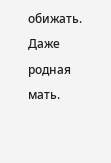обижать. Даже родная мать.